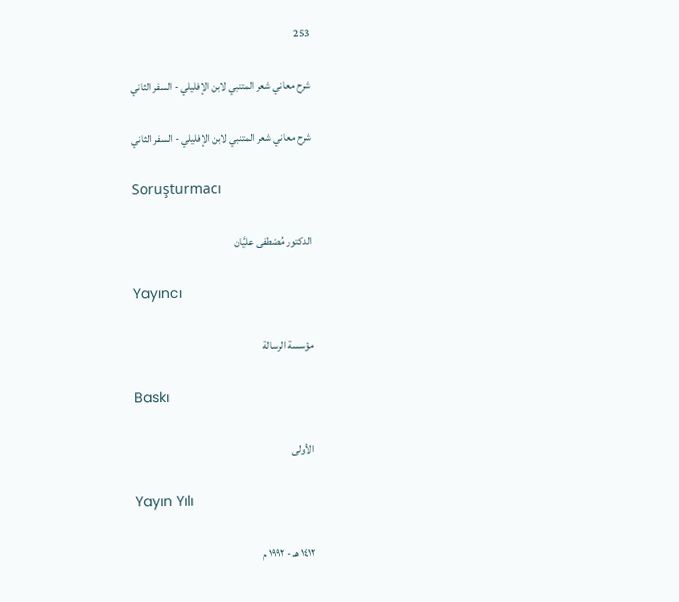253

شرح معاني شعر المتنبي لابن الإفليلي - السفر الثاني

شرح معاني شعر المتنبي لابن الإفليلي - السفر الثاني

Soruşturmacı

الدكتور مُصْطفى عليَّان

Yayıncı

مؤسسة الرسالة

Baskı

الأولى

Yayın Yılı

١٤١٢ هـ - ١٩٩٢ م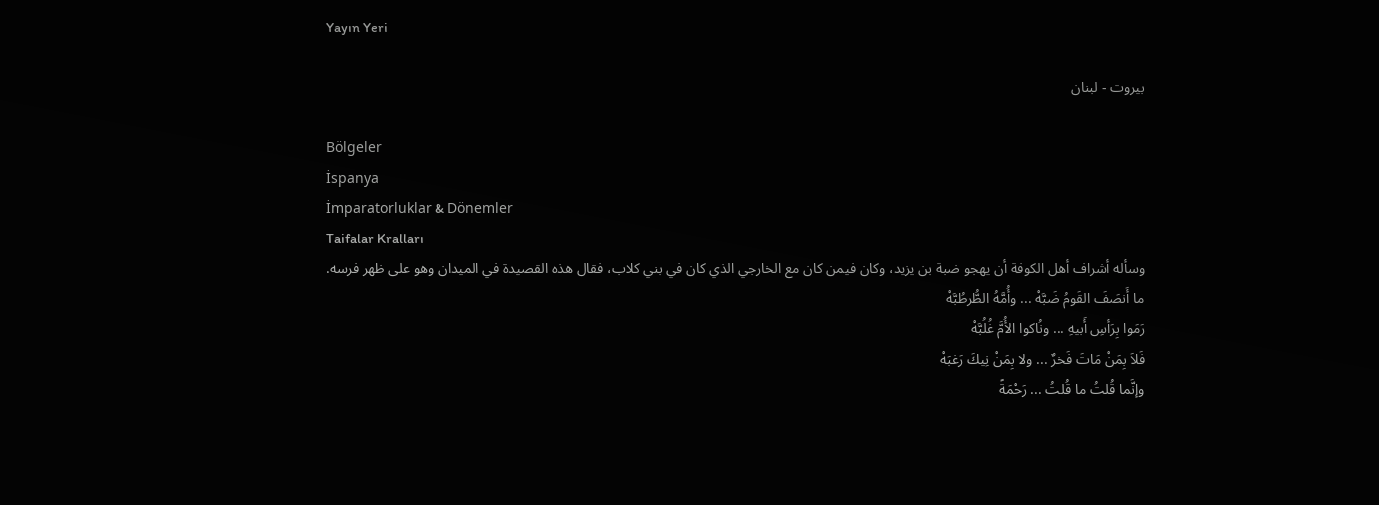Yayın Yeri

بيروت - لبنان

Bölgeler
İspanya
İmparatorluklar & Dönemler
Taifalar Kralları
وسأله أشراف أهل الكوفة أن يهجو ضبة بن يزيد، وكان فيمن كان مع الخارجي الذي كان في بني كلاب، فقال هذه القصيدة في الميدان وهو على ظهر فرسه.
ما أَنصَفَ القَومُ ضَبَّهْ ... وأُمَّهُ الطُّرطُبَّهْ
رَمَوا بِرَأسِ أَبيهِ ... ونُاكوا الأُمَّ غُلُبَّهْ
فَلاَ بِمَنْ مَاتَ فَخرٌ ... ولا بِمَنْ نِيكَ رَغبَهْ
وإنَّما قُلتُ ما قُلتُ ... رَحْمَةً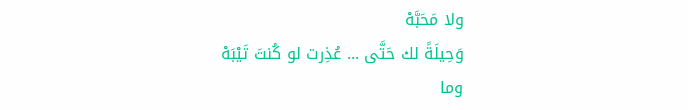ولا مَحَبَّهْ
وَحِيلَةً لك حَتَّى ... عُذِرت لو كُنتَ تَيْبَهْ
وما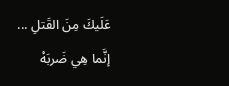عَلَيكَ مِنَ القَتلِ ... إنَّما هِي ضَربَهْ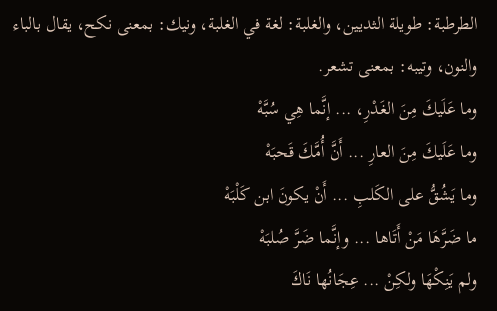الطرطبة: طويلة الثديين، والغلبة: لغة في الغلبة، ونيك: بمعنى نكح، يقال بالباء والنون، وتيبه: بمعنى تشعر.
وما عَلَيكَ مِنَ الغَدْرِ، ... إنَّما هِي سُبَّهْ
وما عَلَيكَ مِنَ العارِ ... أَنَّ أُمَّكَ قَحبَهْ
وما يَشُقُّ على الكَلبِ ... أَنْ يكونَ ابن كَلْبَهْ
ما ضَرَّهَا مَنْ أَتَاها ... وإنَّما ضَرَّ صُلبَهْ
ولم يَنِكْهَا ولكِنْ ... عِجَانُها نَاكَ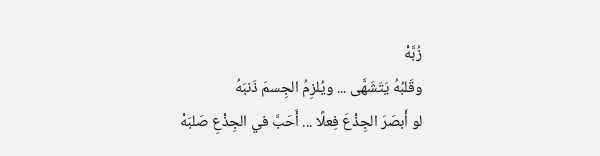زُبَّهْ
وقَلبُهُ يَتَشَهَّى ... ويُلزِمُ الجِسمَ ذَنبَهُ
لو أَبصَرَ الجِذْعَ فِعلًا ... أَحَبَّ في الجِذْعِ صَلبَهْ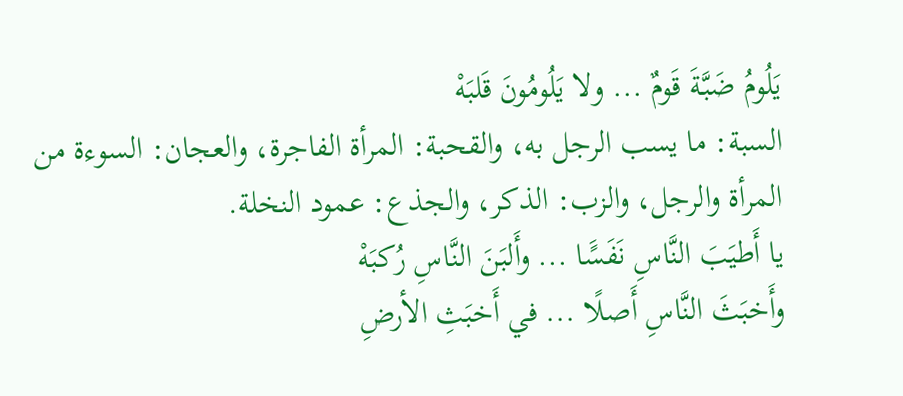يَلُومُ ضَبَّةَ قَومٌ ... ولا يَلُومُونَ قَلبَهْ
السبة: ما يسب الرجل به، والقحبة: المرأة الفاجرة، والعجان: السوءة من المرأة والرجل، والزب: الذكر، والجذع: عمود النخلة.
يا أَطيَبَ النَّاسِ نَفَسًَا ... وأَلبَنَ النَّاسِ رُكبَهْ
وأَخبَثَ النَّاسِ أَصلًا ... في أَخبَثِ الأرضِ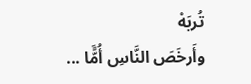تُربَهْ
وأَرخَصَ النَّاسِ أُمًَّا ...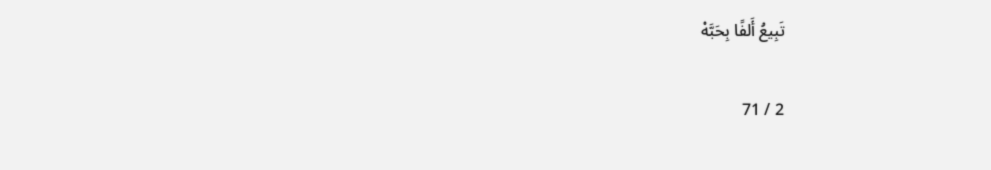تَبِيعُ أَلفًا بِحَبَّهْ

2 / 71